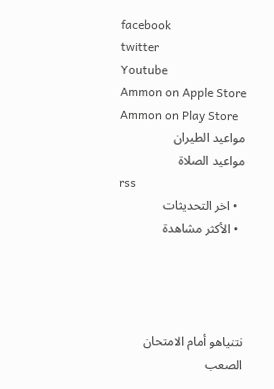facebook
twitter
Youtube
Ammon on Apple Store
Ammon on Play Store
مواعيد الطيران
مواعيد الصلاة
rss
  • اخر التحديثات
  • الأكثر مشاهدة




نتنياهو أمام الامتحان الصعب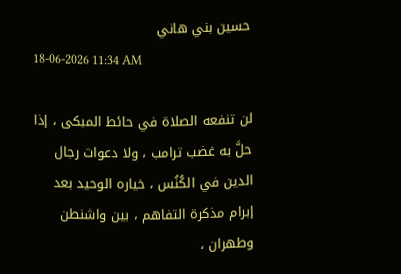حسين بني هاني
18-06-2026 11:34 AM

لن تنفعه الصلاة في حائط المبكى ، إذا حلَّ به غضب ترامب ، ولا دعوات رجال الدين في الكُنُس ، خياره الوحيد بعد إبرام مذكرة التفاهم ، بين واشنطن وطهران ،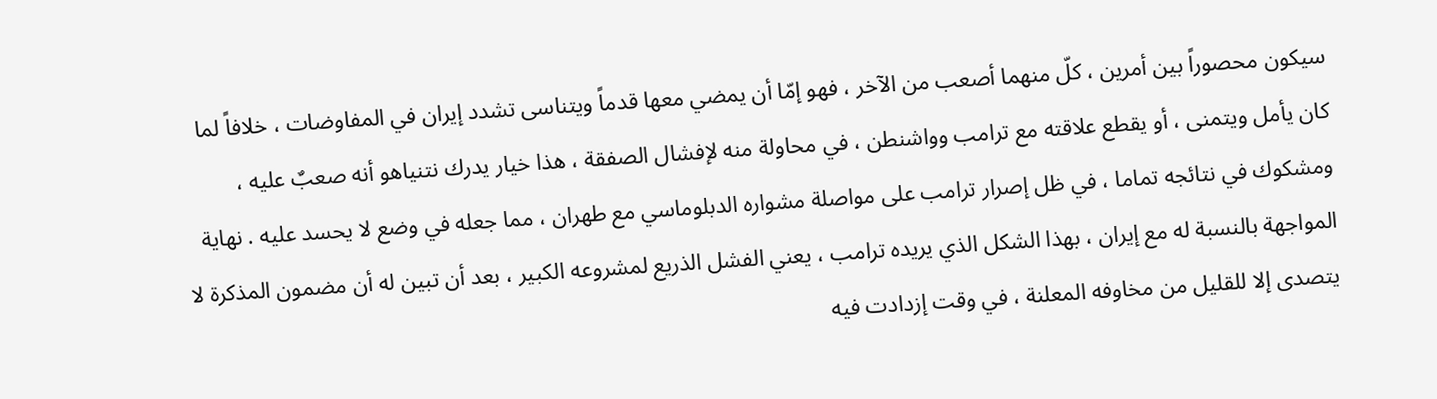سيكون محصوراً بين أمرين ، كلّ منهما أصعب من الآخر ، فهو إمّا أن يمضي معها قدماً ويتناسى تشدد إيران في المفاوضات ، خلافاً لما كان يأمل ويتمنى ، أو يقطع علاقته مع ترامب وواشنطن ، في محاولة منه لإفشال الصفقة ، هذا خيار يدرك نتنياهو أنه صعبٌ عليه ، ومشكوك في نتائجه تماما ، في ظل إصرار ترامب على مواصلة مشواره الدبلوماسي مع طهران ، مما جعله في وضع لا يحسد عليه . نهاية المواجهة بالنسبة له مع إيران ، بهذا الشكل الذي يريده ترامب ، يعني الفشل الذريع لمشروعه الكبير ، بعد أن تبين له أن مضمون المذكرة لا يتصدى إلا للقليل من مخاوفه المعلنة ، في وقت إزدادت فيه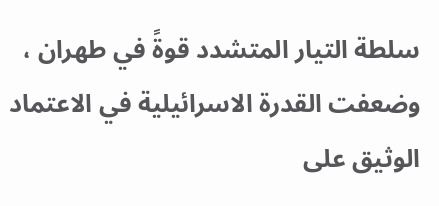سلطة التيار المتشدد قوةً في طهران ، وضعفت القدرة الاسرائيلية في الاعتماد الوثيق على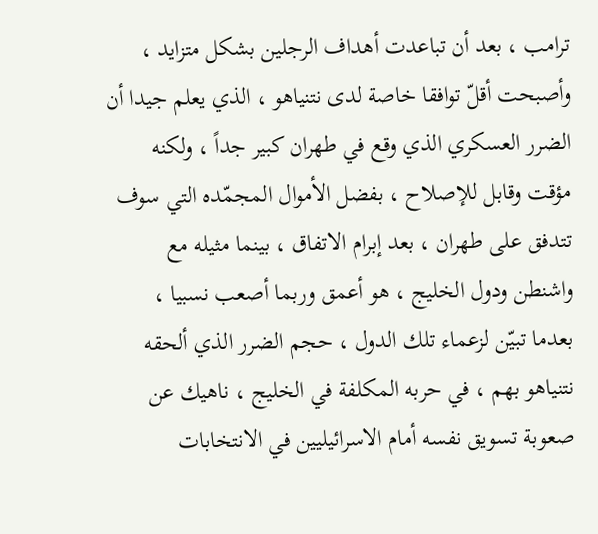ترامب ، بعد أن تباعدت أهداف الرجلين بشكل متزايد ، وأصبحت أقلّ توافقا خاصة لدى نتنياهو ، الذي يعلم جيدا أن الضرر العسكري الذي وقع في طهران كبير جداً ، ولكنه مؤقت وقابل للإصلاح ، بفضل الأموال المجمّده التي سوف تتدفق على طهران ، بعد إبرام الاتفاق ، بينما مثيله مع واشنطن ودول الخليج ، هو أعمق وربما أصعب نسبيا ، بعدما تبيّن لزعماء تلك الدول ، حجم الضرر الذي ألحقه نتنياهو بهم ، في حربه المكلفة في الخليج ، ناهيك عن صعوبة تسويق نفسه أمام الاسرائيليين في الانتخابات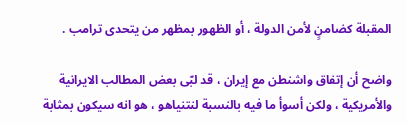المقبلة كضامنٍ لأمن الدولة ، أو الظهور بمظهر من يتحدى ترامب .

واضح أن إتفاق واشنطن مع إيران ، قد لبّى بعض المطالب الايرانية والأمريكية ، ولكن أسوأ ما فيه بالنسبة لنتنياهو ، هو انه سيكون بمثابة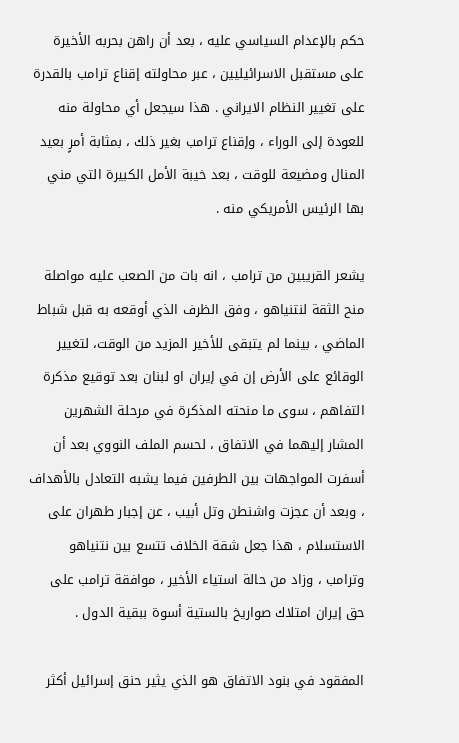حكم بالإعدام السياسي عليه ، بعد أن راهن بحربه الأخيرة على مستقبل الاسرائيليين ، عبر محاولته إقناع ترامب بالقدرة على تغيير النظام الايراني . هذا سيجعل أي محاولة منه للعودة إلى الوراء ، وإقناع ترامب بغير ذلك ، بمثابة أمرٍ بعيد المنال ومضيعة للوقت ، بعد خيبة الأمل الكبيرة التي مني بها الرئيس الأمريكي منه .

يشعر القريبين من ترامب ، انه بات من الصعب عليه مواصلة منح الثقة لنتنياهو ، وفق الظرف الذي أوقعه به قبل شباط الماضي ، بينما لم يتبقى للأخير المزيد من الوقت، لتغيير الوقائع على الأرض إن في إيران او لبنان بعد توقيع مذكرة التفاهم ، سوى ما منحته المذكرة في مرحلة الشهرين المشار إليهما في الاتفاق ، لحسم الملف النووي بعد أن أسفرت المواجهات بين الطرفين فيما يشبه التعادل بالأهداف ، وبعد أن عجزت واشنطن وتل أبيب ، عن إجبار طهران على الاستسلام ، هذا جعل شقة الخلاف تتسع بين نتنياهو وترامب ، وزاد من حالة استياء الأخير ، موافقة ترامب على حق إيران امتلاك صواريخ بالستية أسوة ببقية الدول .

المفقود في بنود الاتفاق هو الذي يثير حنق إسرائيل أكثر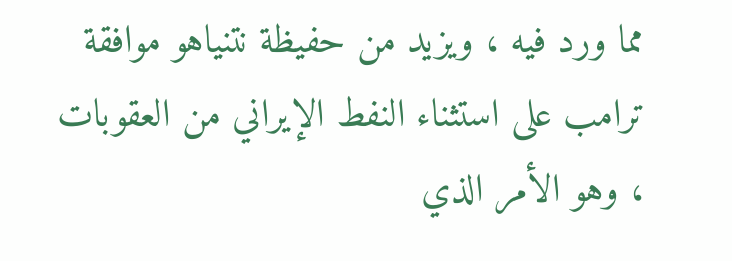مما ورد فيه ، ويزيد من حفيظة نتنياهو موافقة ترامب على استثناء النفط الإيراني من العقوبات ، وهو الأمر الذي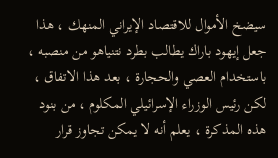سيضخ الأموال للاقتصاد الإيراني المنهك ، هذا جعل إيهود باراك يطالب بطرد نتنياهو من منصبه ، باستخدام العصي والحجارة ، بعد هذا الاتفاق ، لكن رئيس الوزراء الإسرائيلي المكلوم ، من بنود هذه المذكرة ، يعلم أنه لا يمكن تجاوز قرار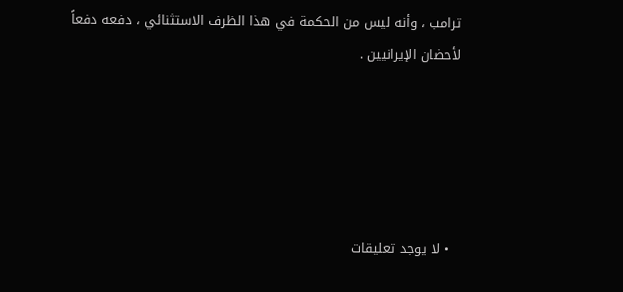ترامب ، وأنه ليس من الحكمة في هذا الظرف الاستثنائي ، دفعه دفعاً لأحضان الإيرانيين .





  • لا يوجد تعليقات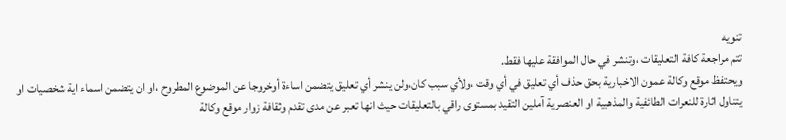تنويه
تتم مراجعة كافة التعليقات ،وتنشر في حال الموافقة عليها فقط.
ويحتفظ موقع وكالة عمون الاخبارية بحق حذف أي تعليق في أي وقت ،ولأي سبب كان،ولن ينشر أي تعليق يتضمن اساءة أوخروجا عن الموضوع المطروح ،او ان يتضمن اسماء اية شخصيات او يتناول اثارة للنعرات الطائفية والمذهبية او العنصرية آملين التقيد بمستوى راقي بالتعليقات حيث انها تعبر عن مدى تقدم وثقافة زوار موقع وكالة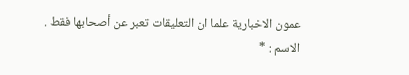عمون الاخبارية علما ان التعليقات تعبر عن أصحابها فقط .
الاسم : *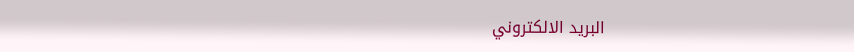البريد الالكتروني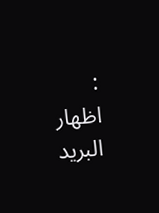:
اظهار البريد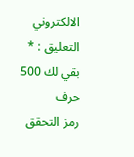الالكتروني
التعليق : *
بقي لك 500 حرف
رمز التحقق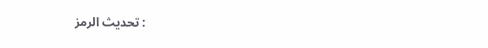: تحديث الرمز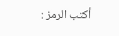أكتب الرمز :